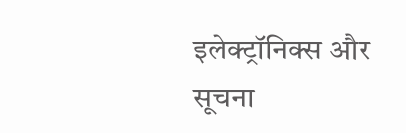इलेक्ट्रॉनिक्स और सूचना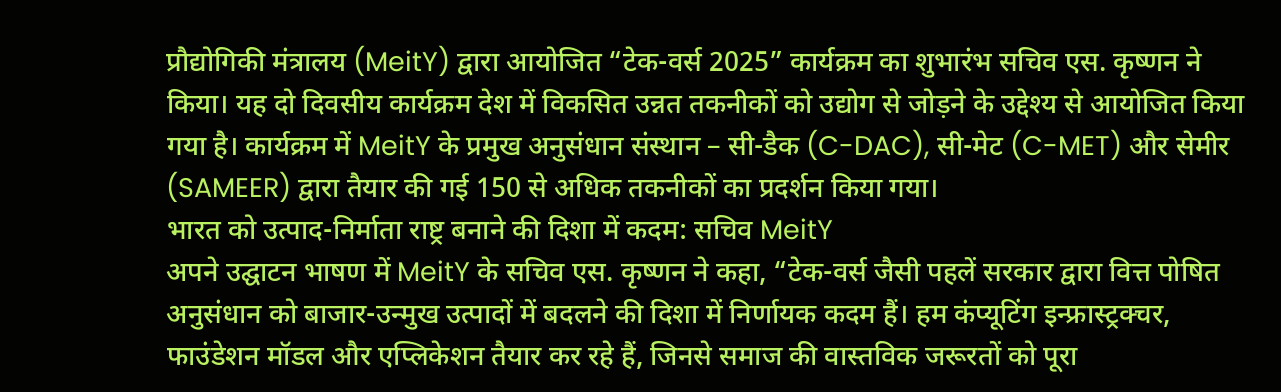प्रौद्योगिकी मंत्रालय (MeitY) द्वारा आयोजित “टेक-वर्स 2025” कार्यक्रम का शुभारंभ सचिव एस. कृष्णन ने किया। यह दो दिवसीय कार्यक्रम देश में विकसित उन्नत तकनीकों को उद्योग से जोड़ने के उद्देश्य से आयोजित किया गया है। कार्यक्रम में MeitY के प्रमुख अनुसंधान संस्थान – सी-डैक (C-DAC), सी-मेट (C-MET) और सेमीर (SAMEER) द्वारा तैयार की गई 150 से अधिक तकनीकों का प्रदर्शन किया गया।
भारत को उत्पाद-निर्माता राष्ट्र बनाने की दिशा में कदम: सचिव MeitY
अपने उद्घाटन भाषण में MeitY के सचिव एस. कृष्णन ने कहा, “टेक-वर्स जैसी पहलें सरकार द्वारा वित्त पोषित अनुसंधान को बाजार-उन्मुख उत्पादों में बदलने की दिशा में निर्णायक कदम हैं। हम कंप्यूटिंग इन्फ्रास्ट्रक्चर, फाउंडेशन मॉडल और एप्लिकेशन तैयार कर रहे हैं, जिनसे समाज की वास्तविक जरूरतों को पूरा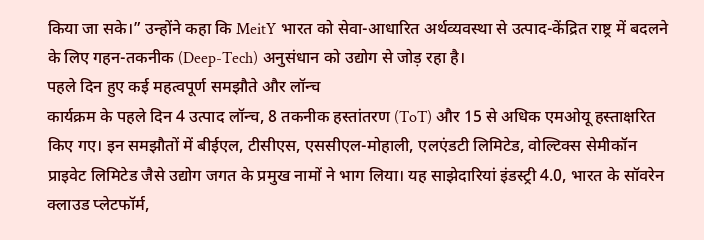किया जा सके।” उन्होंने कहा कि MeitY भारत को सेवा-आधारित अर्थव्यवस्था से उत्पाद-केंद्रित राष्ट्र में बदलने के लिए गहन-तकनीक (Deep-Tech) अनुसंधान को उद्योग से जोड़ रहा है।
पहले दिन हुए कई महत्वपूर्ण समझौते और लॉन्च
कार्यक्रम के पहले दिन 4 उत्पाद लॉन्च, 8 तकनीक हस्तांतरण (ToT) और 15 से अधिक एमओयू हस्ताक्षरित किए गए। इन समझौतों में बीईएल, टीसीएस, एससीएल-मोहाली, एलएंडटी लिमिटेड, वोल्टिक्स सेमीकॉन प्राइवेट लिमिटेड जैसे उद्योग जगत के प्रमुख नामों ने भाग लिया। यह साझेदारियां इंडस्ट्री 4.0, भारत के सॉवरेन क्लाउड प्लेटफॉर्म,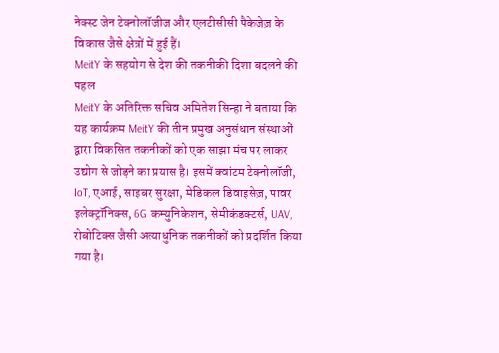नेक्स्ट जेन टेक्नोलॉजीज और एलटीसीसी पैकेजेज़ के विकास जैसे क्षेत्रों में हुई हैं।
MeitY के सहयोग से देश की तकनीकी दिशा बदलने की पहल
MeitY के अतिरिक्त सचिव अमितेश सिन्हा ने बताया कि यह कार्यक्रम MeitY की तीन प्रमुख अनुसंधान संस्थाओं द्वारा विकसित तकनीकों को एक साझा मंच पर लाकर उद्योग से जोड़ने का प्रयास है। इसमें क्वांटम टेक्नोलॉजी, IoT, एआई, साइबर सुरक्षा, मेडिकल डिवाइसेज़, पावर इलेक्ट्रॉनिक्स, 6G कम्युनिकेशन, सेमीकंडक्टर्स, UAV, रोबोटिक्स जैसी अत्याधुनिक तकनीकों को प्रदर्शित किया गया है।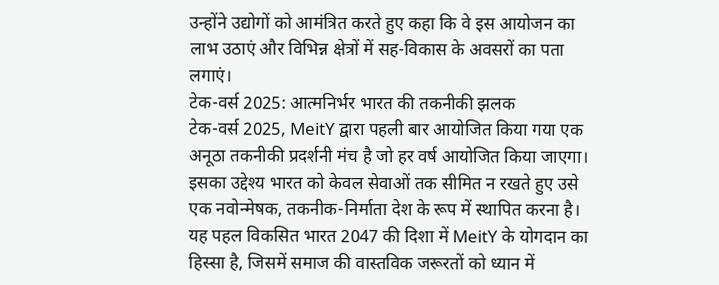उन्होंने उद्योगों को आमंत्रित करते हुए कहा कि वे इस आयोजन का लाभ उठाएं और विभिन्न क्षेत्रों में सह-विकास के अवसरों का पता लगाएं।
टेक-वर्स 2025: आत्मनिर्भर भारत की तकनीकी झलक
टेक-वर्स 2025, MeitY द्वारा पहली बार आयोजित किया गया एक अनूठा तकनीकी प्रदर्शनी मंच है जो हर वर्ष आयोजित किया जाएगा। इसका उद्देश्य भारत को केवल सेवाओं तक सीमित न रखते हुए उसे एक नवोन्मेषक, तकनीक-निर्माता देश के रूप में स्थापित करना है। यह पहल विकसित भारत 2047 की दिशा में MeitY के योगदान का हिस्सा है, जिसमें समाज की वास्तविक जरूरतों को ध्यान में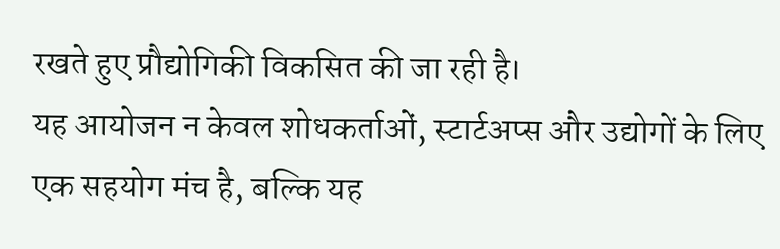रखते हुए प्रौद्योगिकी विकसित की जा रही है।
यह आयोजन न केवल शोधकर्ताओं, स्टार्टअप्स और उद्योगों के लिए एक सहयोग मंच है, बल्कि यह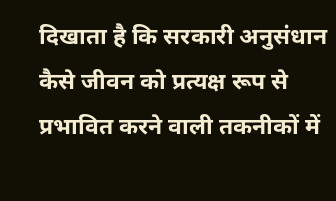दिखाता है कि सरकारी अनुसंधान कैसे जीवन को प्रत्यक्ष रूप से प्रभावित करने वाली तकनीकों में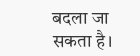बदला जा सकता है।